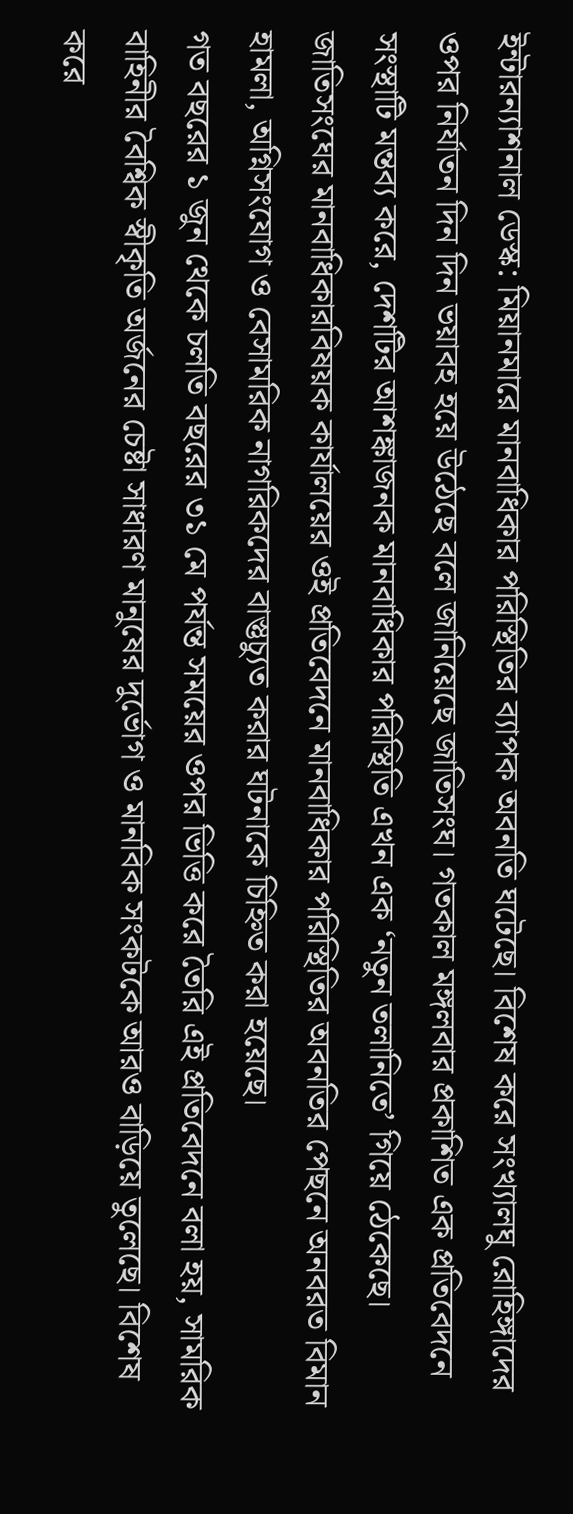ইন্টারন্যাশনাল ডেস্ক: মিয়ানমারে মানবাধিকার পরিস্থিতির ব্যাপক অবনতি ঘটেছে। বিশেষ করে সংখ্যালঘু রোহিঙ্গাদের ওপর নির্যাতন দিন দিন ভয়াবহ হয়ে উঠেছে বলে জানিয়েছে জাতিসংঘ। গতকাল মঙ্গলবার প্রকাশিত এক প্রতিবেদনে সংস্থাটি মন্তব্য করে, দেশটির আশঙ্কাজনক মানবাধিকার পরিস্থিতি এখন এক ‘নতুন তলানিতে’ গিয়ে ঠেকেছে। জাতিসংঘের মানবাধিকারবিষয়ক কার্যালয়ের ওই প্রতিবেদনে মানবাধিকার পরিস্থিতির অবনতির পেছনে অনবরত বিমান হামলা, অগ্নিসংযোগ ও বেসামরিক নাগরিকদের বাস্তুচ্যুত করার ঘটনাকে চিহ্নিত করা হয়েছে।
গত বছরের ১ জুন থেকে চলতি বছরের ৩১ মে পর্যন্ত সময়ের ওপর ভিত্তি করে তৈরি এই প্রতিবেদনে বলা হয়, সামরিক বাহিনীর বৈশ্বিক স্বীকৃতি অর্জনের চেষ্টা সাধারণ মানুষের দুর্ভোগ ও মানবিক সংকটকে আরও বাড়িয়ে তুলেছে। বিশেষ করে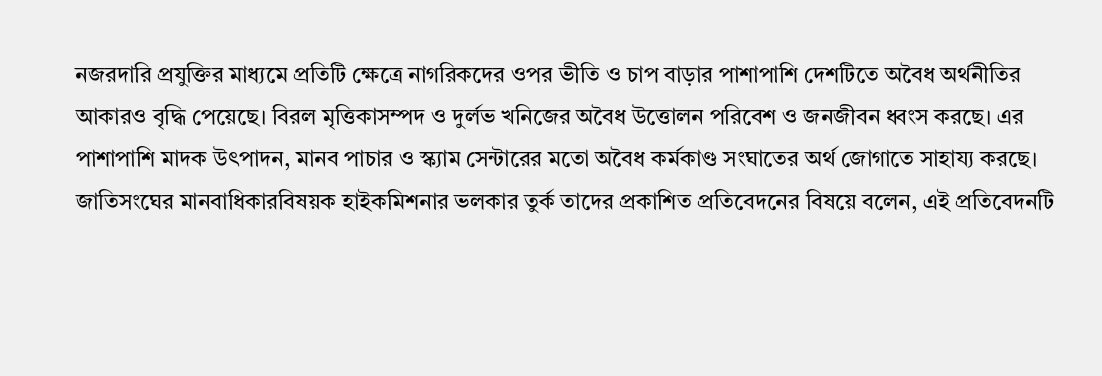নজরদারি প্রযুক্তির মাধ্যমে প্রতিটি ক্ষেত্রে নাগরিকদের ওপর ভীতি ও চাপ বাড়ার পাশাপাশি দেশটিতে অবৈধ অর্থনীতির আকারও বৃদ্ধি পেয়েছে। বিরল মৃত্তিকাসম্পদ ও দুর্লভ খনিজের অবৈধ উত্তোলন পরিবেশ ও জনজীবন ধ্বংস করছে। এর পাশাপাশি মাদক উৎপাদন, মানব পাচার ও স্ক্যাম সেন্টারের মতো অবৈধ কর্মকাণ্ড সংঘাতের অর্থ জোগাতে সাহায্য করছে।
জাতিসংঘের মানবাধিকারবিষয়ক হাইকমিশনার ভলকার তুর্ক তাদের প্রকাশিত প্রতিবেদনের বিষয়ে বলেন, এই প্রতিবেদনটি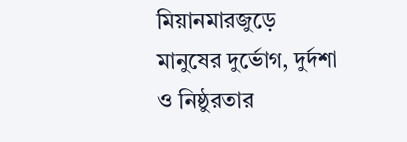মিয়ানমারজুড়ে মানুষের দুর্ভোগ, দুর্দশা ও নিষ্ঠুরতার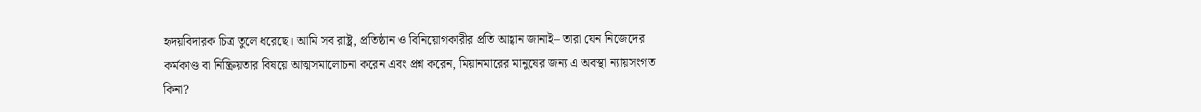হৃদয়বিদারক চিত্র তুলে ধরেছে। আমি সব রাষ্ট্র, প্রতিষ্ঠান ও বিনিয়োগকারীর প্রতি আহ্বান জানাই– তারা যেন নিজেদের কর্মকাণ্ড বা নিষ্ক্রিয়তার বিষয়ে আত্মসমালোচনা করেন এবং প্রশ্ন করেন, মিয়ানমারের মানুষের জন্য এ অবস্থা ন্যায়সংগত কিনা?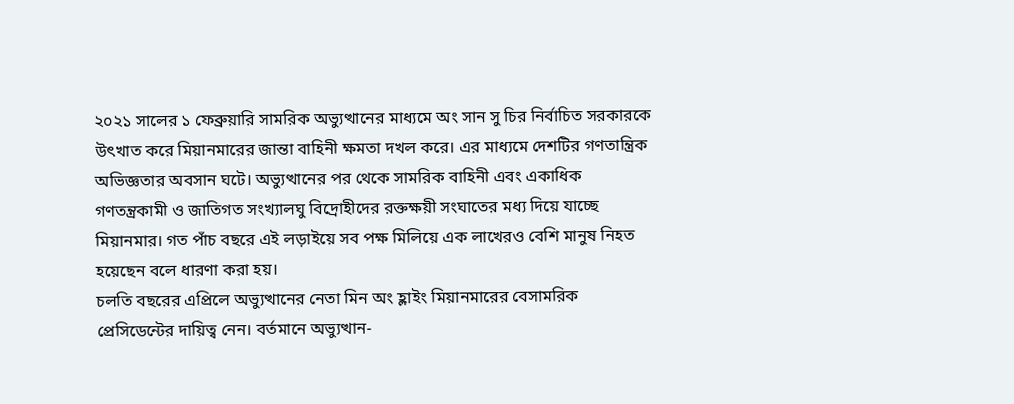২০২১ সালের ১ ফেব্রুয়ারি সামরিক অভ্যুত্থানের মাধ্যমে অং সান সু চির নির্বাচিত সরকারকে উৎখাত করে মিয়ানমারের জান্তা বাহিনী ক্ষমতা দখল করে। এর মাধ্যমে দেশটির গণতান্ত্রিক অভিজ্ঞতার অবসান ঘটে। অভ্যুত্থানের পর থেকে সামরিক বাহিনী এবং একাধিক গণতন্ত্রকামী ও জাতিগত সংখ্যালঘু বিদ্রোহীদের রক্তক্ষয়ী সংঘাতের মধ্য দিয়ে যাচ্ছে মিয়ানমার। গত পাঁচ বছরে এই লড়াইয়ে সব পক্ষ মিলিয়ে এক লাখেরও বেশি মানুষ নিহত হয়েছেন বলে ধারণা করা হয়।
চলতি বছরের এপ্রিলে অভ্যুত্থানের নেতা মিন অং হ্লাইং মিয়ানমারের বেসামরিক প্রেসিডেন্টের দায়িত্ব নেন। বর্তমানে অভ্যুত্থান-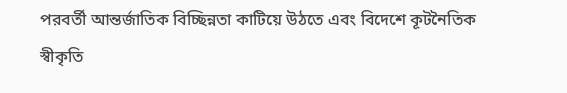পরবর্তী আন্তর্জাতিক বিচ্ছিন্নতা কাটিয়ে উঠতে এবং বিদেশে কূটনৈতিক স্বীকৃতি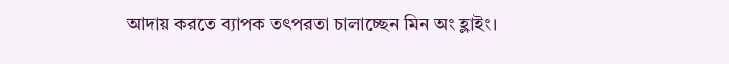আদায় করতে ব্যাপক তৎপরতা চালাচ্ছেন মিন অং হ্লাইং।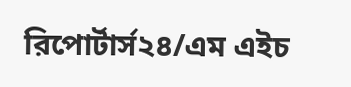রিপোর্টার্স২৪/এম এইচ